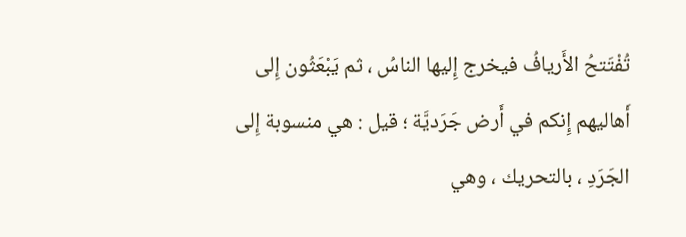تُفْتَتحُ الأَريافُ فيخرج إِليها الناسُ ، ثم يَبْعَثُون إِلى أَهاليهم إِنكم في أَرض جَرَديَّة ؛ قيل : هي منسوبة إِلى الجَرَدِ ، بالتحريك ، وهي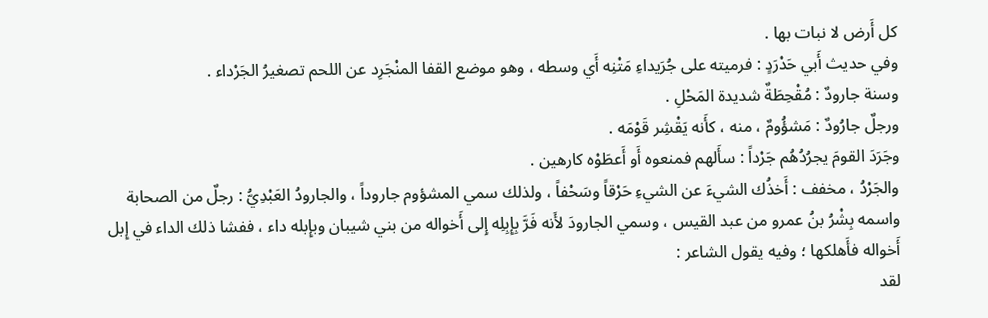كل أَرض لا نبات بها .
وفي حديث أَبي حَدْرَدٍ : فرميته على جُرَيداءِ مَتْنِه أَي وسطه ، وهو موضع القفا المنْجَرِد عن اللحم تصغيرُ الجَرْداء .
وسنة جارودٌ : مُقْحِطَةٌ شديدة المَحْلِ .
ورجلٌ جارُودٌ : مَشؤُومٌ ، منه ، كأَنه يَقْشِر قَوْمَه .
وجَرَدَ القومَ يجرُدُهُم جَرْداً : سأَلهم فمنعوه أَو أَعطَوْه كارهين .
والجَرْدُ ، مخفف : أَخذُك الشيءَ عن الشيءِ حَرْقاً وسَحْفاً ، ولذلك سمي المشؤوم جاروداً ، والجارودُ العَبْدِيُّ : رجلٌ من الصحابة واسمه بِشْرُ بنُ عمرو من عبد القيس ، وسمي الجارودَ لأَنه فَرَّ بِإِبِلِه إِلى أَخواله من بني شيبان وبإِبله داء ، ففشا ذلك الداء في إِبل أَخواله فأَهلكها ؛ وفيه يقول الشاعر :
لقد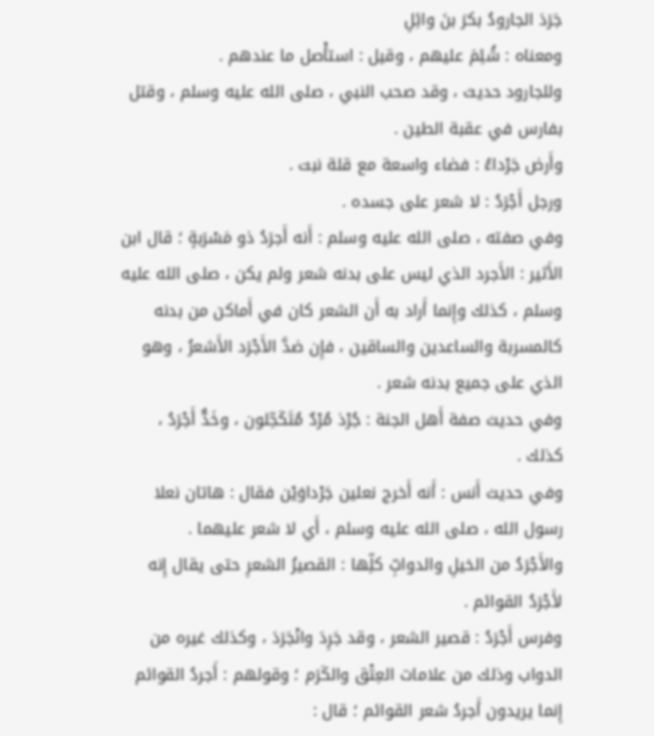جَرَدَ الجارودُ بكرَ بنَ وائِلِ
ومعناه : شُئِمَ عليهم ، وقيل : استأْصل ما عندهم .
وللجارود حديث ، وقد صحب النبي ، صلى الله عليه وسلم ، وقتل بفارس في عقبة الطين .
وأَرض جَرْداءُ : فضاء واسعة مع قلة نبت .
ورجل أَجْرَدُ : لا شعر على جسده .
وفي صفته ، صلى الله عليه وسلم : أَنه أَجرَدُ ذو مَسْرَبةٍ ؛ قال ابن الأَثير : الأَجرد الذي ليس على بدنه شعر ولم يكن ، صلى الله عليه وسلم ، كذلك وإِنما أَراد به أَن الشعر كان في أَماكن من بدنه كالمسربة والساعدين والساقين ، فإِن ضدَّ الأَجْرَد الأَشعرُ ، وهو الذي على جميع بدنه شعر .
وفي حديث صفة أَهل الجنة : جُرْذ مُرْدٌ مُتَكَحِّلون ، وخَدٌّ أَجْرَدُ ، كذلك .
وفي حديث أَنس : أَنه أَخرج نعلين جَرْداوَيْن فقال : هاتان نعلا رسول الله ، صلى الله عليه وسلم ، أَي لا شعر عليهما .
والأَجْرَدُ من الخيلِ والدوابِّ كلِّها : القصيرُ الشعرِ حتى يقال إِنه لأَجْرَدُ القوائم .
وفرس أَجْرَدُ : قصير الشعر ، وقد جَرِدَ وانْجَرَدَ ، وكذلك غيره من الدواب وذلك من علامات العِتْق والكَرَم ؛ وقولهم : أَجردُ القوائم إِنما يريدون أَجردُ شعر القوائم ؛ قال :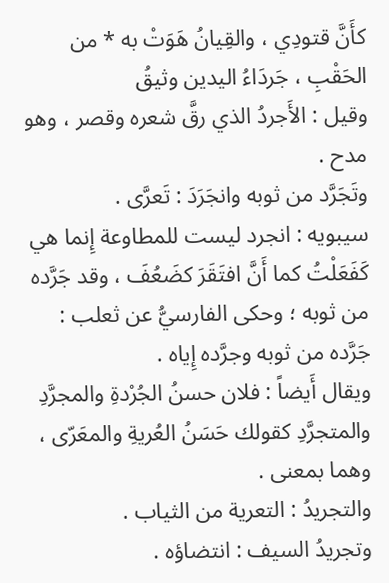كأَنَّ قتودِي ، والقِيانُ هَوَتْ به * من الحَقْبِ ، جَردَاءُ اليدين وثيقُ
وقيل : الأَجردُ الذي رقَّ شعره وقصر ، وهو مدح .
وتَجَرَّد من ثوبه وانجَرَدَ : تَعرَّى .
سيبويه : انجرد ليست للمطاوعة إِنما هي كَفَعَلْتُ كما أَنَّ افتَقَرَ كضَعُفَ ، وقد جَرَّده من ثوبه ؛ وحكى الفارسيُّ عن ثعلب : جَرَّده من ثوبه وجرَّده إِياه .
ويقال أَيضاً : فلان حسنُ الجُرْدةِ والمجرَّدِ والمتجرَّدِ كقولك حَسَنُ العُريةِ والمعَرّى ، وهما بمعنى .
والتجريدُ : التعرية من الثياب .
وتجريدُ السيف : انتضاؤه .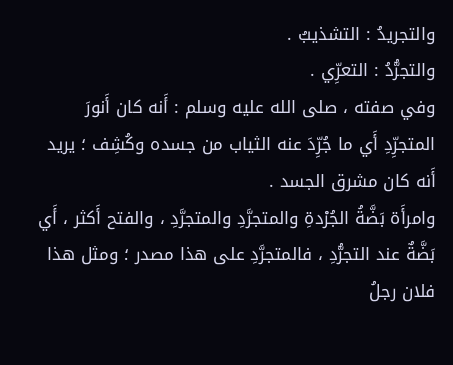والتجريدُ : التشذيبُ .
والتجرُّدُ : التعرِّي .
وفي صفته ، صلى الله عليه وسلم : أَنه كان أَنورَ المتجرِّدِ أَي ما جُرِّدَ عنه الثياب من جسده وكُشِف ؛ يريد أَنه كان مشرق الجسد .
وامرأَة بَضَّةُ الجُرْدةِ والمتجرَّدِ والمتجرَّدِ ، والفتح أَكثر ، أَي بَضَّةٌ عند التجرُّدِ ، فالمتجرَّدِ على هذا مصدر ؛ ومثل هذا فلان رجلُ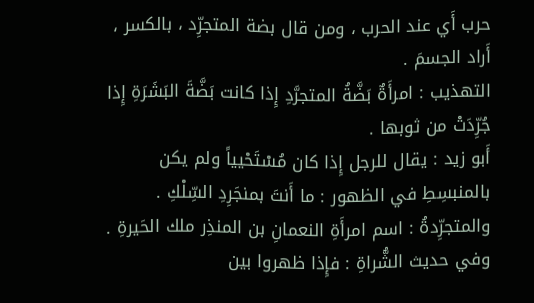حرب أَي عند الحرب ، ومن قال بضة المتجرِّد ، بالكسر ، أَراد الجسمَ .
التهذيب : امرأَةٌ بَضَّةُ المتجرَّدِ إِذا كانت بَضَّةَ البَشَرَةِ إِذا جُرِّدَتْ من ثوبها .
أَبو زيد : يقال للرجل إِذا كان مُسْتَحْيياً ولم يكن بالمنبسِطِ في الظهور : ما أَنتَ بمنجَرِدِ السِّلْكِ .
والمتجرِّدةُ : اسم امرأَةِ النعمانِ بن المنذِر ملك الحَيرةِ .
وفي حديث الشُّراةِ : فإِذا ظهروا بين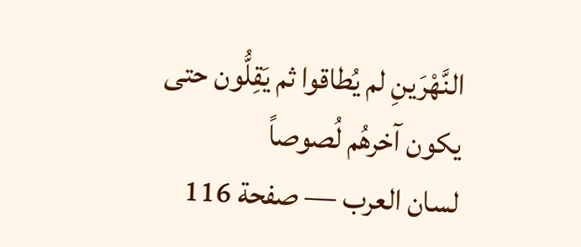النَّهْرَينِ لم يُطاقوا ثم يَقِلُّون حتى يكون آخرهُم لُصوصاً
لسان العرب — صفحة 116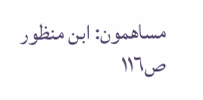مساهمون: ابن منظور
ص١١٦